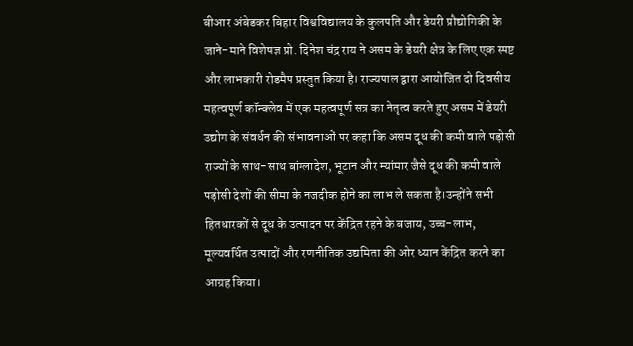बीआर अंबेडकर बिहार विश्वविद्यालय के कुलपति और डेयरी प्रौद्योगिकी के जाने-माने विशेषज्ञ प्रो. दिनेश चंद्र राय ने असम के डेयरी क्षेत्र के लिए एक स्पष्ट और लाभकारी रोडमैप प्रस्तुत किया है। राज्यपाल द्वारा आयोजित दो दिवसीय महत्वपूर्ण कॉन्क्लेव में एक महत्वपूर्ण सत्र का नेतृत्व करते हुए असम में डेयरी उद्योग के संवर्धन की संभावनाओं पर कहा कि असम दूध की कमी वाले पड़ोसी राज्यों के साथ-साथ बांग्लादेश, भूटान और म्यांमार जैसे दूध की कमी वाले पड़ोसी देशों की सीमा के नजदीक होने का लाभ ले सकता है।उन्होंने सभी हितधारकों से दूध के उत्पादन पर केंद्रित रहने के बजाय, उच्च-लाभ, मूल्यवर्धित उत्पादों और रणनीतिक उद्यमिता की ओर ध्यान केंद्रित करने का आग्रह किया।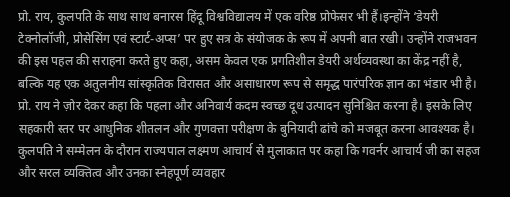प्रो. राय, कुलपति के साथ साथ बनारस हिंदू विश्वविद्यालय में एक वरिष्ठ प्रोफेसर भी हैं।इन्होंने ‘डेयरी टेक्नोलॉजी, प्रोसेसिंग एवं स्टार्ट-अप्स’ पर हुए सत्र के संयोजक के रूप में अपनी बात रखी। उन्होंने राजभवन की इस पहल की सराहना करते हुए कहा, असम केवल एक प्रगतिशील डेयरी अर्थव्यवस्था का केंद्र नहीं है, बल्कि यह एक अतुलनीय सांस्कृतिक विरासत और असाधारण रूप से समृद्ध पारंपरिक ज्ञान का भंडार भी है।
प्रो. राय ने ज़ोर देकर कहा कि पहला और अनिवार्य कदम स्वच्छ दूध उत्पादन सुनिश्चित करना है। इसके लिए सहकारी स्तर पर आधुनिक शीतलन और गुणवत्ता परीक्षण के बुनियादी ढांचे को मजबूत करना आवश्यक है।
कुलपति ने सम्मेलन के दौरान राज्यपाल लक्ष्मण आचार्य से मुलाकात पर कहा कि गवर्नर आचार्य जी का सहज और सरल व्यक्तित्व और उनका स्नेहपूर्ण व्यवहार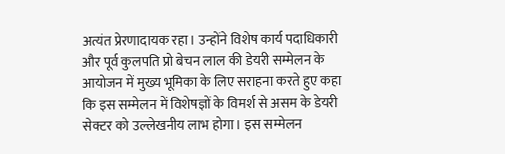अत्यंत प्रेरणादायक रहा। उन्होंने विशेष कार्य पदाधिकारी और पूर्व कुलपति प्रो बेचन लाल की डेयरी सम्मेलन के आयोजन में मुख्य भूमिका के लिए सराहना करते हुए कहा कि इस सम्मेलन में विशेषज्ञों के विमर्श से असम के डेयरी सेक्टर को उल्लेखनीय लाभ होगा। इस सम्मेलन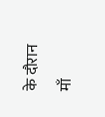के दौरान माँ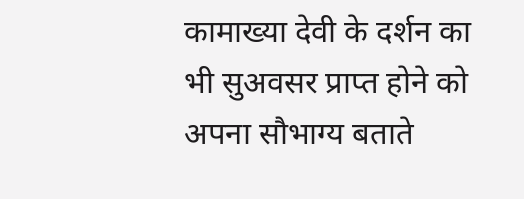कामाख्या देवी के दर्शन का भी सुअवसर प्राप्त होने को अपना सौभाग्य बताते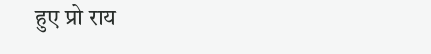हुए प्रो राय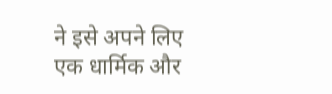ने इसे अपने लिए एक धार्मिक और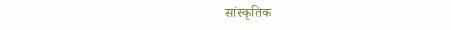सांस्कृतिक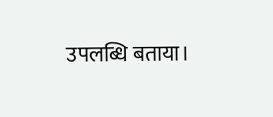उपलब्धि बताया।